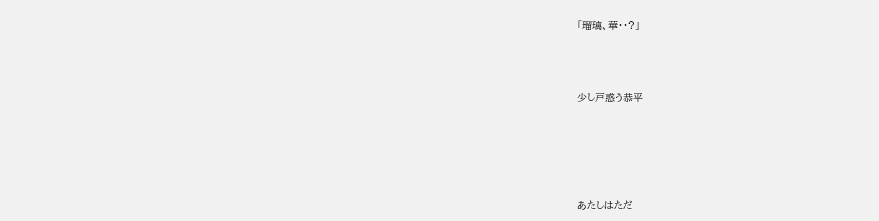「瑠璃、華・・?」



少し戸惑う恭平





あたしはただ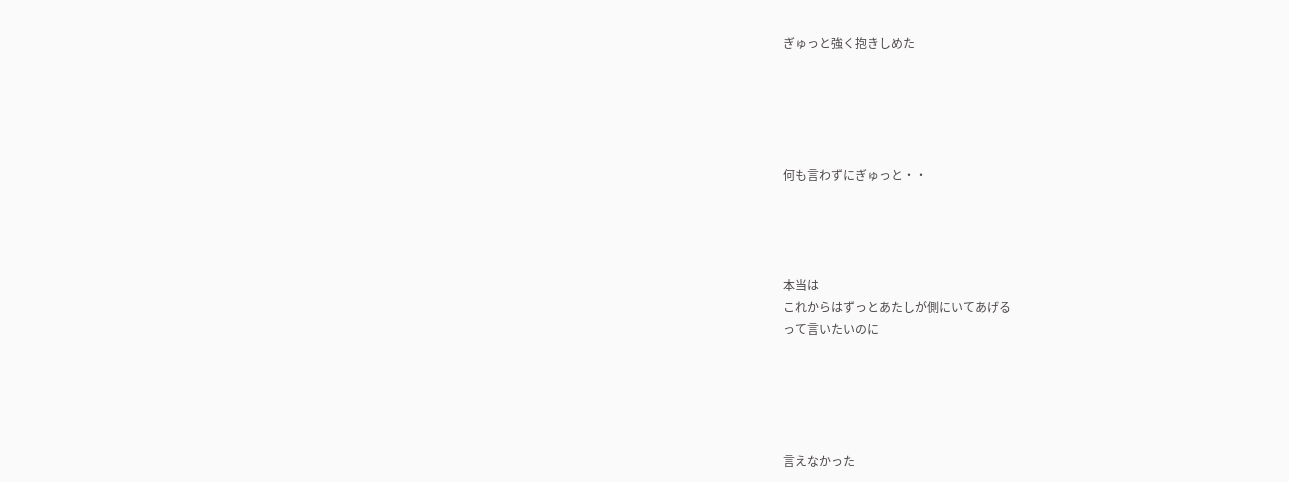ぎゅっと強く抱きしめた





何も言わずにぎゅっと・・




本当は
これからはずっとあたしが側にいてあげる
って言いたいのに





言えなかった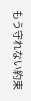もう守れない約束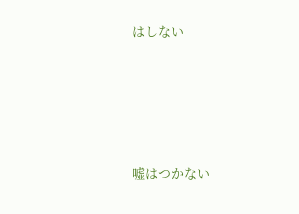はしない





嘘はつかない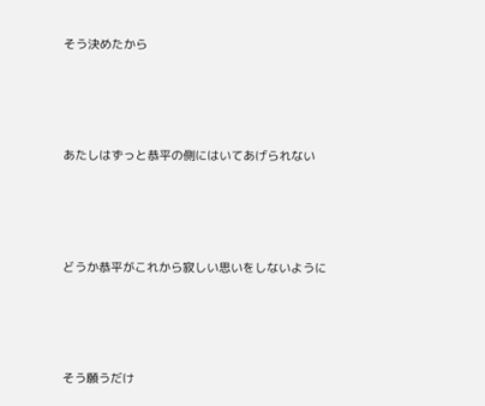そう決めたから





あたしはずっと恭平の側にはいてあげられない





どうか恭平がこれから寂しい思いをしないように





そう願うだけ